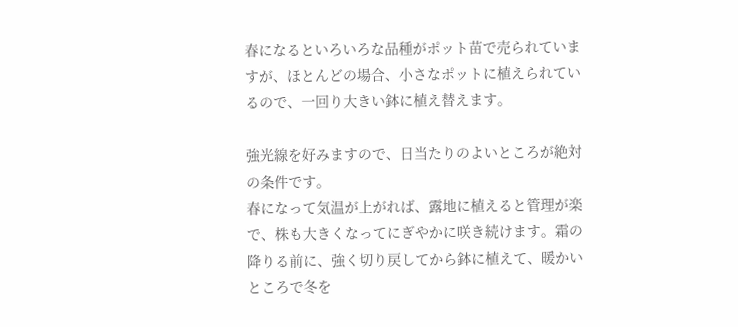春になるといろいろな品種がポット苗で売られていますが、ほとんどの場合、小さなポットに植えられているので、一回り大きい鉢に植え替えます。

強光線を好みますので、日当たりのよいところが絶対の条件です。
春になって気温が上がれば、露地に植えると管理が楽で、株も大きくなってにぎやかに咲き続けます。霜の降りる前に、強く切り戻してから鉢に植えて、暖かいところで冬を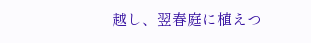越し、翌春庭に植えつ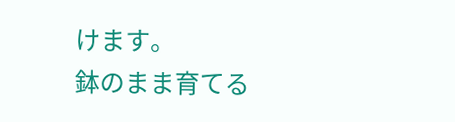けます。
鉢のまま育てる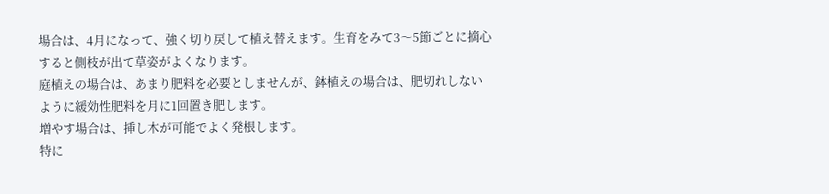場合は、4月になって、強く切り戻して植え替えます。生育をみて3〜5節ごとに摘心すると側枝が出て草姿がよくなります。
庭植えの場合は、あまり肥料を必要としませんが、鉢植えの場合は、肥切れしないように緩効性肥料を月に1回置き肥します。
増やす場合は、挿し木が可能でよく発根します。
特に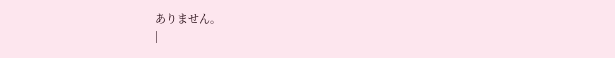ありません。
|